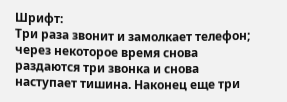Шрифт:
Три раза звонит и замолкает телефон; через некоторое время снова раздаются три звонка и снова наступает тишина. Наконец еще три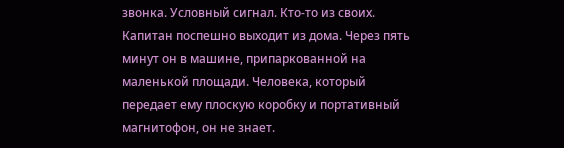звонка. Условный сигнал. Кто-то из своих.
Капитан поспешно выходит из дома. Через пять минут он в машине, припаркованной на маленькой площади. Человека, который передает ему плоскую коробку и портативный магнитофон, он не знает.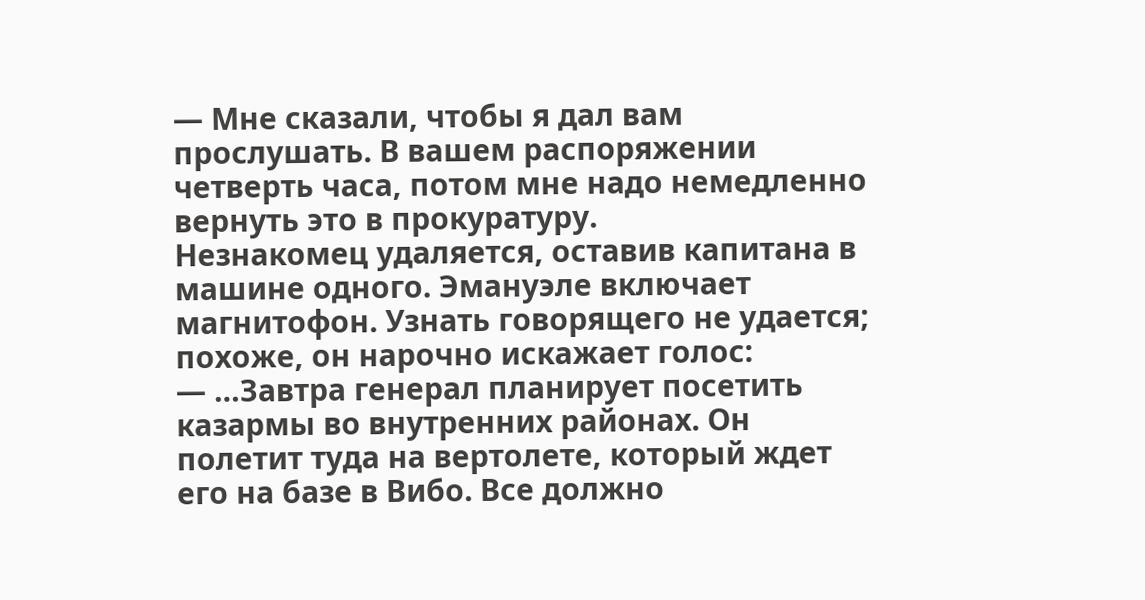— Мне сказали, чтобы я дал вам прослушать. В вашем распоряжении четверть часа, потом мне надо немедленно вернуть это в прокуратуру.
Незнакомец удаляется, оставив капитана в машине одного. Эмануэле включает магнитофон. Узнать говорящего не удается; похоже, он нарочно искажает голос:
— …Завтра генерал планирует посетить казармы во внутренних районах. Он полетит туда на вертолете, который ждет его на базе в Вибо. Все должно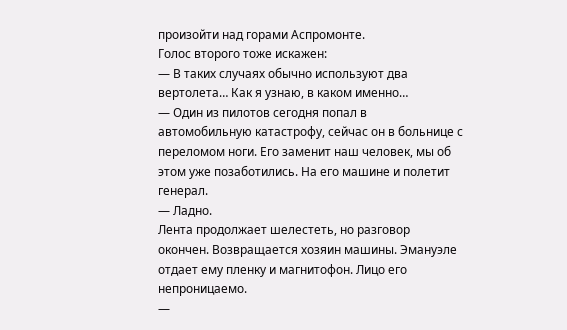произойти над горами Аспромонте.
Голос второго тоже искажен:
— В таких случаях обычно используют два вертолета… Как я узнаю, в каком именно…
— Один из пилотов сегодня попал в автомобильную катастрофу, сейчас он в больнице с переломом ноги. Его заменит наш человек, мы об этом уже позаботились. На его машине и полетит генерал.
— Ладно.
Лента продолжает шелестеть, но разговор окончен. Возвращается хозяин машины. Эмануэле отдает ему пленку и магнитофон. Лицо его непроницаемо.
—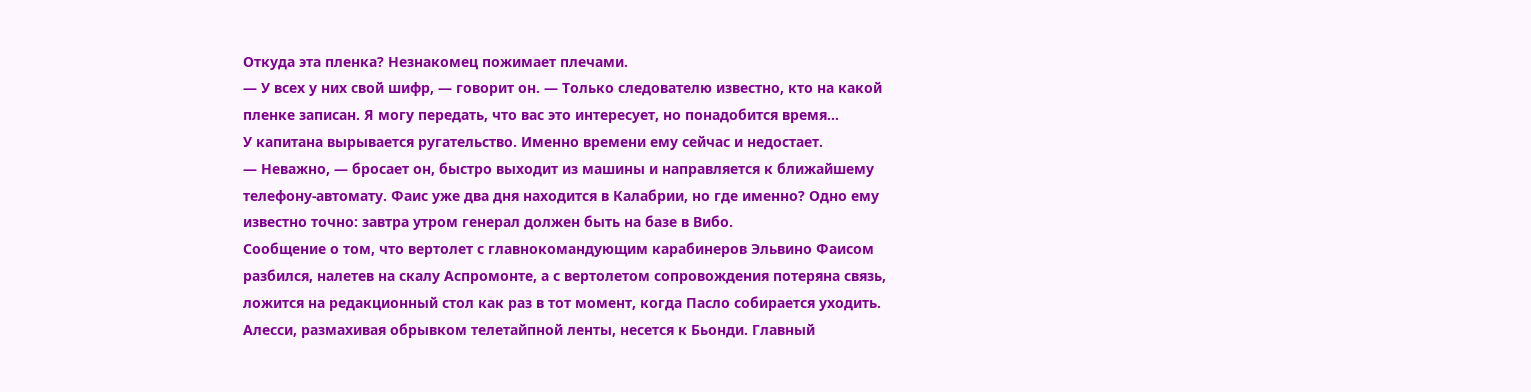Откуда эта пленка? Незнакомец пожимает плечами.
— У всех у них свой шифр, — говорит он. — Только следователю известно, кто на какой пленке записан. Я могу передать, что вас это интересует, но понадобится время…
У капитана вырывается ругательство. Именно времени ему сейчас и недостает.
— Неважно, — бросает он, быстро выходит из машины и направляется к ближайшему телефону-автомату. Фаис уже два дня находится в Калабрии, но где именно? Одно ему известно точно: завтра утром генерал должен быть на базе в Вибо.
Сообщение о том, что вертолет с главнокомандующим карабинеров Эльвино Фаисом разбился, налетев на скалу Аспромонте, а с вертолетом сопровождения потеряна связь, ложится на редакционный стол как раз в тот момент, когда Пасло собирается уходить.
Алесси, размахивая обрывком телетайпной ленты, несется к Бьонди. Главный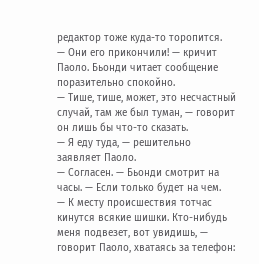редактор тоже куда-то торопится.
— Они его прикончили! — кричит Паоло. Бьонди читает сообщение поразительно спокойно.
— Тише, тише, может, это несчастный случай, там же был туман, — говорит он лишь бы что-то сказать.
— Я еду туда, — решительно заявляет Паоло.
— Согласен. — Бьонди смотрит на часы. — Если только будет на чем.
— К месту происшествия тотчас кинутся всякие шишки. Кто-нибудь меня подвезет, вот увидишь, — говорит Паоло, хватаясь за телефон: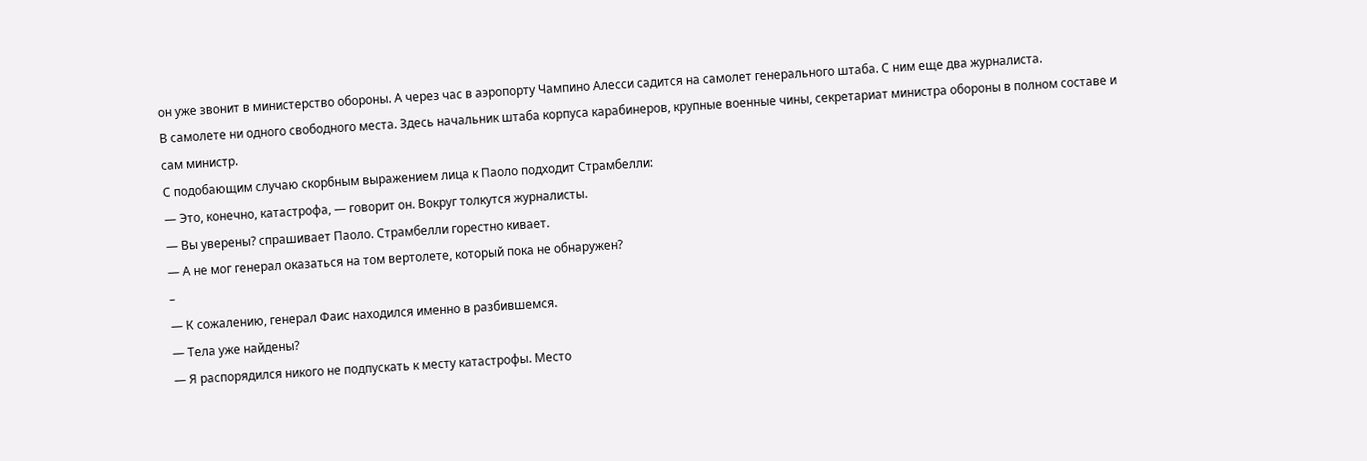он уже звонит в министерство обороны. А через час в аэропорту Чампино Алесси садится на самолет генерального штаба. С ним еще два журналиста.
В самолете ни одного свободного места. Здесь начальник штаба корпуса карабинеров, крупные военные чины, секретариат министра обороны в полном составе и сам министр.
С подобающим случаю скорбным выражением лица к Паоло подходит Страмбелли:
— Это, конечно, катастрофа, — говорит он. Вокруг толкутся журналисты.
— Вы уверены? спрашивает Паоло. Страмбелли горестно кивает.
— А не мог генерал оказаться на том вертолете, который пока не обнаружен?
–
— К сожалению, генерал Фаис находился именно в разбившемся.
— Тела уже найдены?
— Я распорядился никого не подпускать к месту катастрофы. Место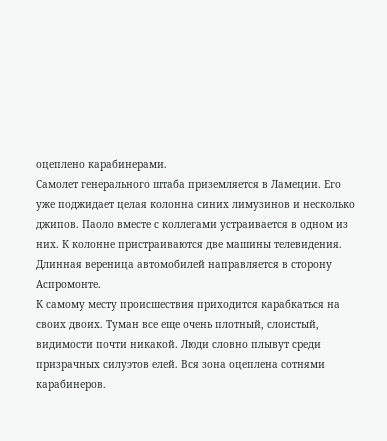оцеплено карабинерами.
Самолет генерального штаба приземляется в Ламеции. Его уже поджидает целая колонна синих лимузинов и несколько джипов. Паоло вместе с коллегами устраивается в одном из них. К колонне пристраиваются две машины телевидения. Длинная вереница автомобилей направляется в сторону Аспромонте.
К самому месту происшествия приходится карабкаться на своих двоих. Туман все еще очень плотный, слоистый, видимости почти никакой. Люди словно плывут среди призрачных силуэтов елей. Вся зона оцеплена сотнями карабинеров.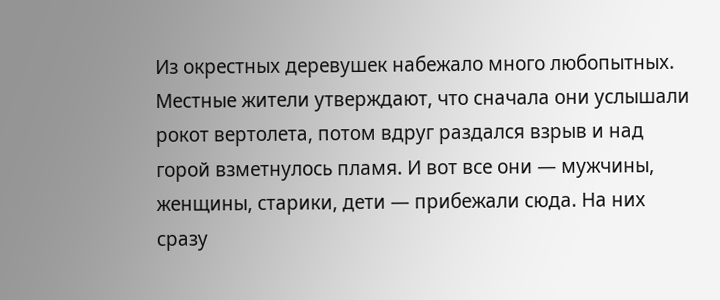Из окрестных деревушек набежало много любопытных. Местные жители утверждают, что сначала они услышали рокот вертолета, потом вдруг раздался взрыв и над горой взметнулось пламя. И вот все они — мужчины, женщины, старики, дети — прибежали сюда. На них сразу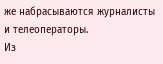же набрасываются журналисты и телеоператоры.
Из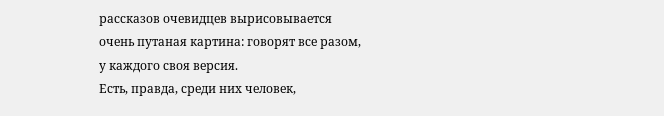рассказов очевидцев вырисовывается очень путаная картина: говорят все разом, у каждого своя версия.
Есть, правда, среди них человек,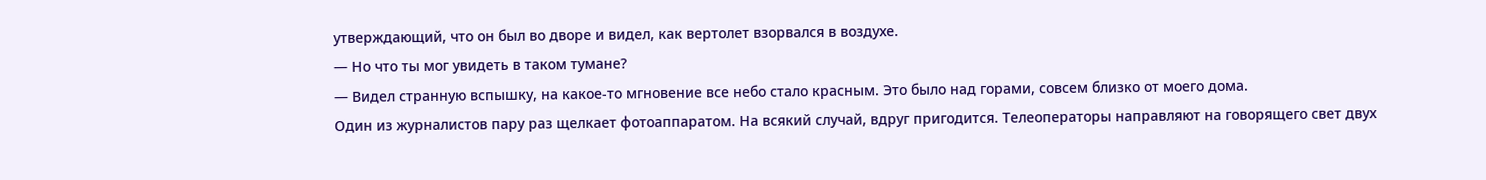утверждающий, что он был во дворе и видел, как вертолет взорвался в воздухе.
— Но что ты мог увидеть в таком тумане?
— Видел странную вспышку, на какое-то мгновение все небо стало красным. Это было над горами, совсем близко от моего дома.
Один из журналистов пару раз щелкает фотоаппаратом. На всякий случай, вдруг пригодится. Телеоператоры направляют на говорящего свет двух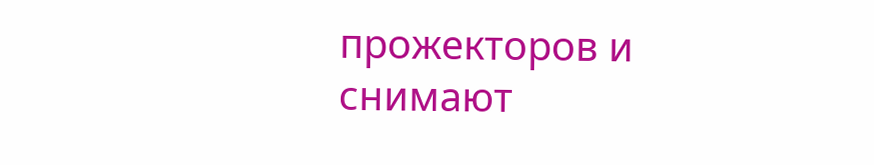прожекторов и снимают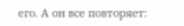его. А он все повторяет: